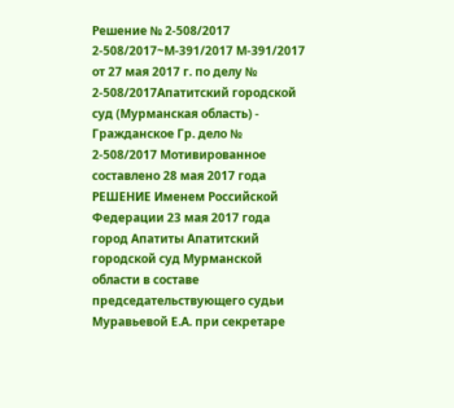Решение № 2-508/2017 2-508/2017~М-391/2017 М-391/2017 от 27 мая 2017 г. по делу № 2-508/2017Апатитский городской суд (Мурманская область) - Гражданское Гр. дело № 2-508/2017 Мотивированное составлено 28 мая 2017 года РЕШЕНИЕ Именем Российской Федерации 23 мая 2017 года город Апатиты Апатитский городской суд Мурманской области в составе председательствующего судьи Муравьевой Е.А. при секретаре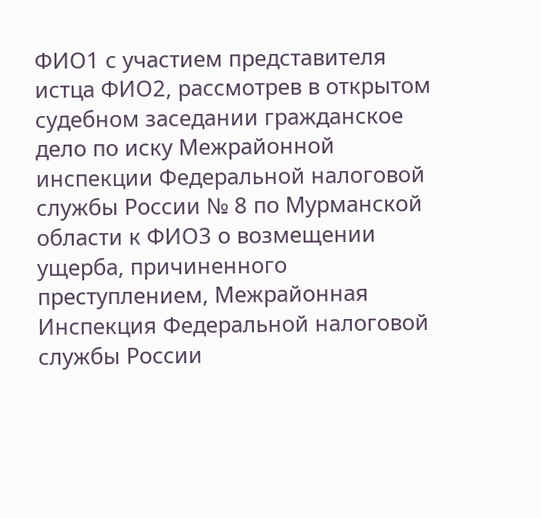ФИО1 с участием представителя истца ФИО2, рассмотрев в открытом судебном заседании гражданское дело по иску Межрайонной инспекции Федеральной налоговой службы России № 8 по Мурманской области к ФИО3 о возмещении ущерба, причиненного преступлением, Межрайонная Инспекция Федеральной налоговой службы России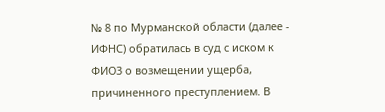№ 8 по Мурманской области (далее - ИФНС) обратилась в суд с иском к ФИО3 о возмещении ущерба, причиненного преступлением. В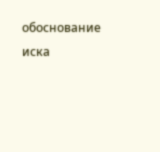обоснование иска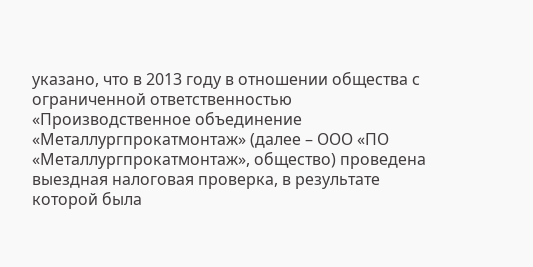указано, что в 2013 году в отношении общества с ограниченной ответственностью «Производственное объединение «Металлургпрокатмонтаж» (далее – ООО «ПО «Металлургпрокатмонтаж», общество) проведена выездная налоговая проверка, в результате которой была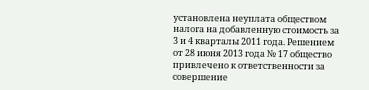установлена неуплата обществом налога на добавленную стоимость за 3 и 4 кварталы 2011 года. Решением от 28 июня 2013 года № 17 общество привлечено к ответственности за совершение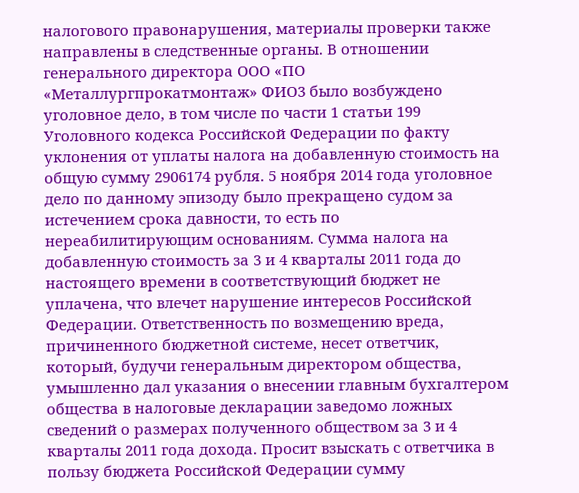налогового правонарушения, материалы проверки также направлены в следственные органы. В отношении генерального директора ООО «ПО «Металлургпрокатмонтаж» ФИО3 было возбуждено уголовное дело, в том числе по части 1 статьи 199 Уголовного кодекса Российской Федерации по факту уклонения от уплаты налога на добавленную стоимость на общую сумму 2906174 рубля. 5 ноября 2014 года уголовное дело по данному эпизоду было прекращено судом за истечением срока давности, то есть по нереабилитирующим основаниям. Сумма налога на добавленную стоимость за 3 и 4 кварталы 2011 года до настоящего времени в соответствующий бюджет не уплачена, что влечет нарушение интересов Российской Федерации. Ответственность по возмещению вреда, причиненного бюджетной системе, несет ответчик, который, будучи генеральным директором общества, умышленно дал указания о внесении главным бухгалтером общества в налоговые декларации заведомо ложных сведений о размерах полученного обществом за 3 и 4 кварталы 2011 года дохода. Просит взыскать с ответчика в пользу бюджета Российской Федерации сумму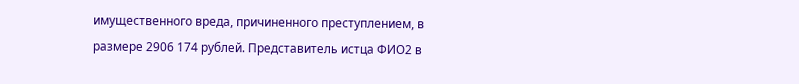имущественного вреда, причиненного преступлением, в размере 2906 174 рублей. Представитель истца ФИО2 в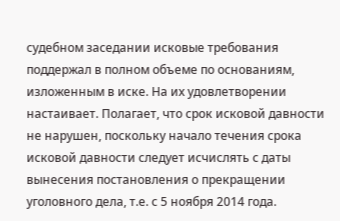судебном заседании исковые требования поддержал в полном объеме по основаниям, изложенным в иске. На их удовлетворении настаивает. Полагает, что срок исковой давности не нарушен, поскольку начало течения срока исковой давности следует исчислять с даты вынесения постановления о прекращении уголовного дела, т.е. с 5 ноября 2014 года.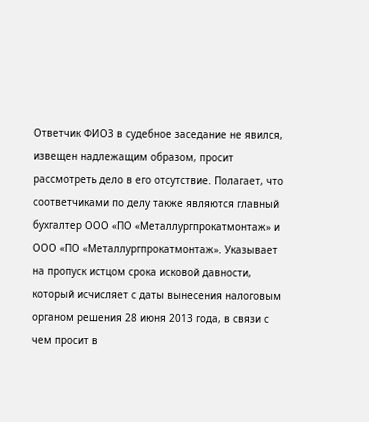Ответчик ФИО3 в судебное заседание не явился, извещен надлежащим образом, просит рассмотреть дело в его отсутствие. Полагает, что соответчиками по делу также являются главный бухгалтер ООО «ПО «Металлургпрокатмонтаж» и ООО «ПО «Металлургпрокатмонтаж». Указывает на пропуск истцом срока исковой давности, который исчисляет с даты вынесения налоговым органом решения 28 июня 2013 года, в связи с чем просит в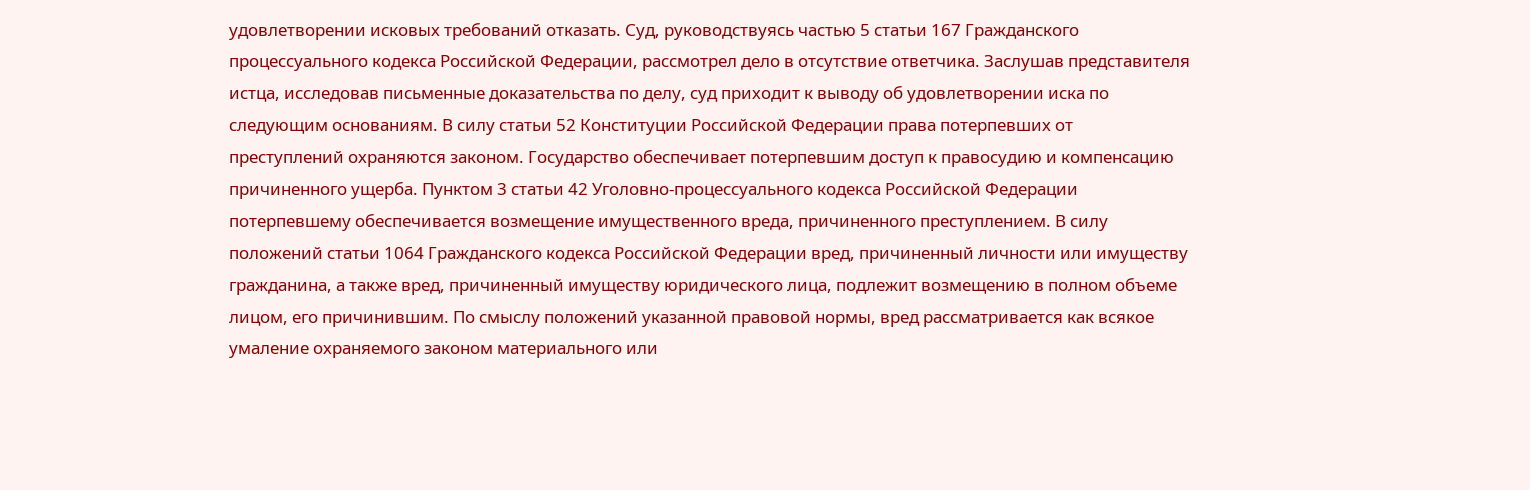удовлетворении исковых требований отказать. Суд, руководствуясь частью 5 статьи 167 Гражданского процессуального кодекса Российской Федерации, рассмотрел дело в отсутствие ответчика. Заслушав представителя истца, исследовав письменные доказательства по делу, суд приходит к выводу об удовлетворении иска по следующим основаниям. В силу статьи 52 Конституции Российской Федерации права потерпевших от преступлений охраняются законом. Государство обеспечивает потерпевшим доступ к правосудию и компенсацию причиненного ущерба. Пунктом 3 статьи 42 Уголовно-процессуального кодекса Российской Федерации потерпевшему обеспечивается возмещение имущественного вреда, причиненного преступлением. В силу положений статьи 1064 Гражданского кодекса Российской Федерации вред, причиненный личности или имуществу гражданина, а также вред, причиненный имуществу юридического лица, подлежит возмещению в полном объеме лицом, его причинившим. По смыслу положений указанной правовой нормы, вред рассматривается как всякое умаление охраняемого законом материального или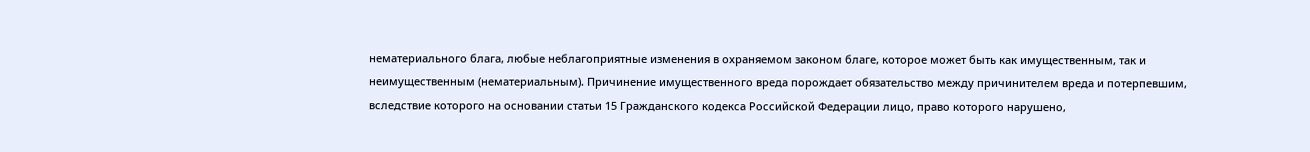нематериального блага, любые неблагоприятные изменения в охраняемом законом благе, которое может быть как имущественным, так и неимущественным (нематериальным). Причинение имущественного вреда порождает обязательство между причинителем вреда и потерпевшим, вследствие которого на основании статьи 15 Гражданского кодекса Российской Федерации лицо, право которого нарушено,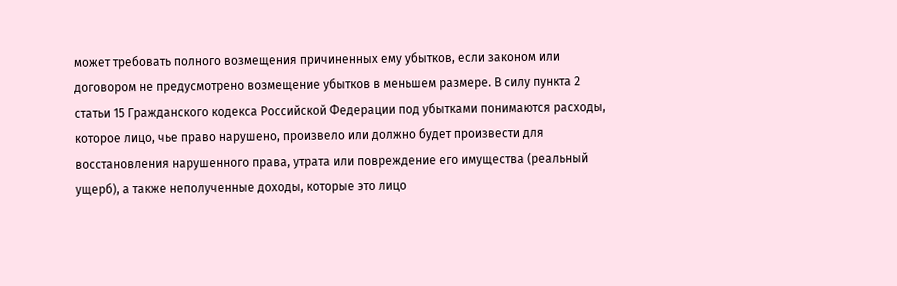может требовать полного возмещения причиненных ему убытков, если законом или договором не предусмотрено возмещение убытков в меньшем размере. В силу пункта 2 статьи 15 Гражданского кодекса Российской Федерации под убытками понимаются расходы, которое лицо, чье право нарушено, произвело или должно будет произвести для восстановления нарушенного права, утрата или повреждение его имущества (реальный ущерб), а также неполученные доходы, которые это лицо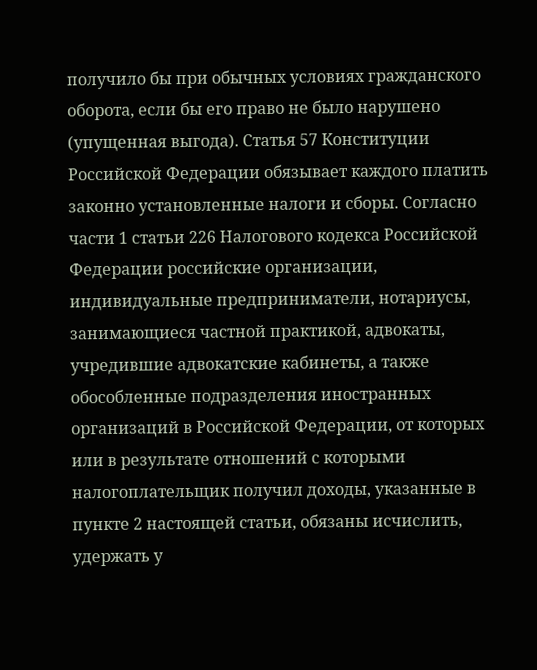получило бы при обычных условиях гражданского оборота, если бы его право не было нарушено (упущенная выгода). Статья 57 Конституции Российской Федерации обязывает каждого платить законно установленные налоги и сборы. Согласно части 1 статьи 226 Налогового кодекса Российской Федерации российские организации, индивидуальные предприниматели, нотариусы, занимающиеся частной практикой, адвокаты, учредившие адвокатские кабинеты, а также обособленные подразделения иностранных организаций в Российской Федерации, от которых или в результате отношений с которыми налогоплательщик получил доходы, указанные в пункте 2 настоящей статьи, обязаны исчислить, удержать у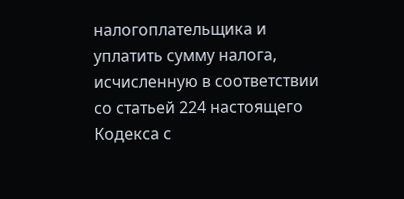налогоплательщика и уплатить сумму налога, исчисленную в соответствии со статьей 224 настоящего Кодекса с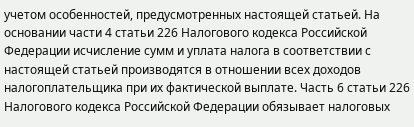учетом особенностей, предусмотренных настоящей статьей. На основании части 4 статьи 226 Налогового кодекса Российской Федерации исчисление сумм и уплата налога в соответствии с настоящей статьей производятся в отношении всех доходов налогоплательщика при их фактической выплате. Часть 6 статьи 226 Налогового кодекса Российской Федерации обязывает налоговых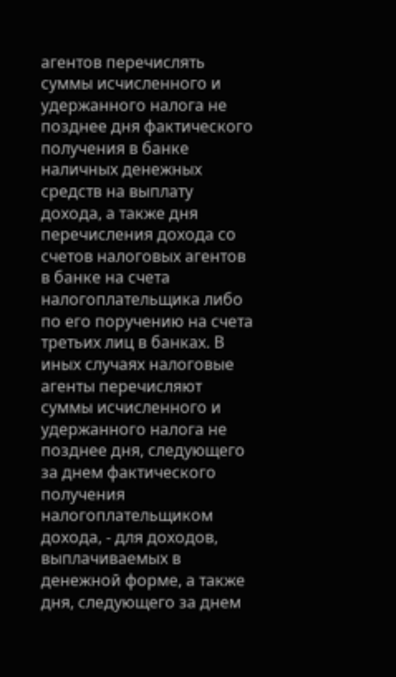агентов перечислять суммы исчисленного и удержанного налога не позднее дня фактического получения в банке наличных денежных средств на выплату дохода, а также дня перечисления дохода со счетов налоговых агентов в банке на счета налогоплательщика либо по его поручению на счета третьих лиц в банках. В иных случаях налоговые агенты перечисляют суммы исчисленного и удержанного налога не позднее дня, следующего за днем фактического получения налогоплательщиком дохода, - для доходов, выплачиваемых в денежной форме, а также дня, следующего за днем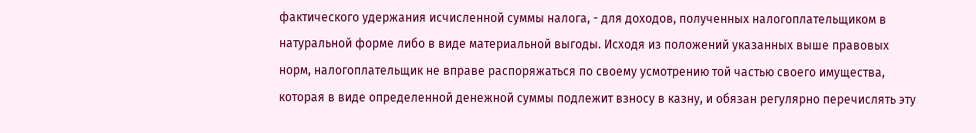фактического удержания исчисленной суммы налога, - для доходов, полученных налогоплательщиком в натуральной форме либо в виде материальной выгоды. Исходя из положений указанных выше правовых норм, налогоплательщик не вправе распоряжаться по своему усмотрению той частью своего имущества, которая в виде определенной денежной суммы подлежит взносу в казну, и обязан регулярно перечислять эту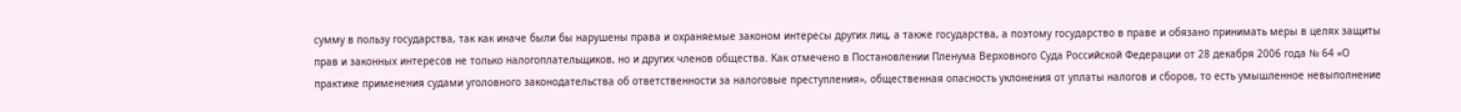сумму в пользу государства, так как иначе были бы нарушены права и охраняемые законом интересы других лиц, а также государства, а поэтому государство в праве и обязано принимать меры в целях защиты прав и законных интересов не только налогоплательщиков, но и других членов общества. Как отмечено в Постановлении Пленума Верховного Суда Российской Федерации от 28 декабря 2006 года № 64 «О практике применения судами уголовного законодательства об ответственности за налоговые преступления», общественная опасность уклонения от уплаты налогов и сборов, то есть умышленное невыполнение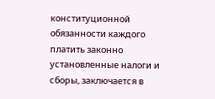конституционной обязанности каждого платить законно установленные налоги и сборы, заключается в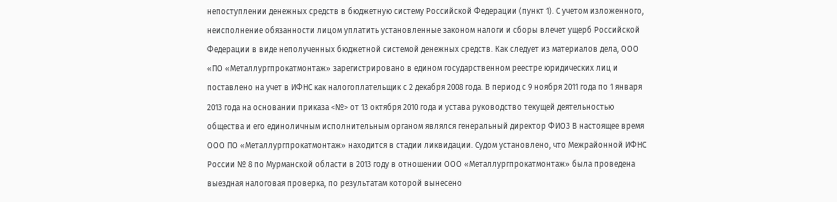непоступлении денежных средств в бюджетную систему Российской Федерации (пункт 1). С учетом изложенного, неисполнение обязанности лицом уплатить установленные законом налоги и сборы влечет ущерб Российской Федерации в виде неполученных бюджетной системой денежных средств. Как следует из материалов дела, ООО «ПО «Металлургпрокатмонтаж» зарегистрировано в едином государственном реестре юридических лиц и поставлено на учет в ИФНС как налогоплательщик с 2 декабря 2008 года. В период с 9 ноября 2011 года по 1 января 2013 года на основании приказа <№> от 13 октября 2010 года и устава руководство текущей деятельностью общества и его единоличным исполнительным органом являлся генеральный директор ФИО3 В настоящее время ООО ПО «Металлургпрокатмонтаж» находится в стадии ликвидации. Судом установлено, что Межрайонной ИФНС России № 8 по Мурманской области в 2013 году в отношении ООО «Металлургпрокатмонтаж» была проведена выездная налоговая проверка, по результатам которой вынесено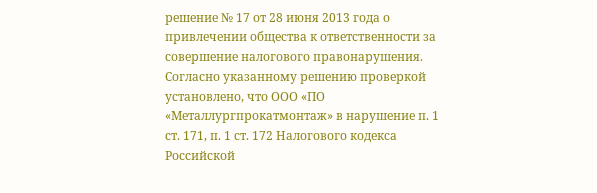решение № 17 от 28 июня 2013 года о привлечении общества к ответственности за совершение налогового правонарушения. Согласно указанному решению проверкой установлено, что ООО «ПО «Металлургпрокатмонтаж» в нарушение п. 1 ст. 171, п. 1 ст. 172 Налогового кодекса Российской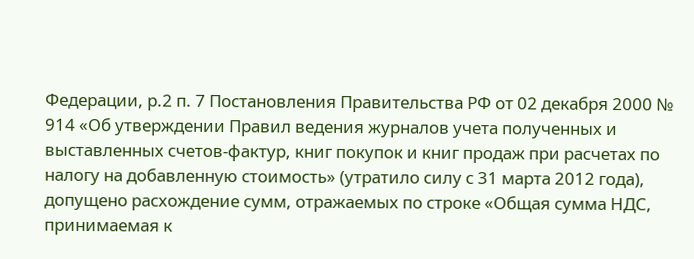Федерации, р.2 п. 7 Постановления Правительства РФ от 02 декабря 2000 № 914 «Об утверждении Правил ведения журналов учета полученных и выставленных счетов-фактур, книг покупок и книг продаж при расчетах по налогу на добавленную стоимость» (утратило силу с 31 марта 2012 года), допущено расхождение сумм, отражаемых по строке «Общая сумма НДС, принимаемая к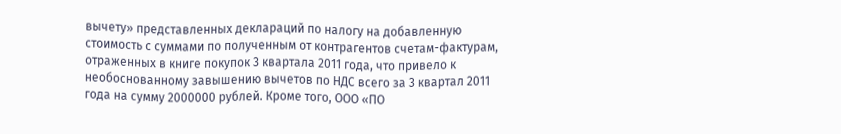вычету» представленных деклараций по налогу на добавленную стоимость с суммами по полученным от контрагентов счетам-фактурам, отраженных в книге покупок 3 квартала 2011 года, что привело к необоснованному завышению вычетов по НДС всего за 3 квартал 2011 года на сумму 2000000 рублей. Кроме того, ООО «ПО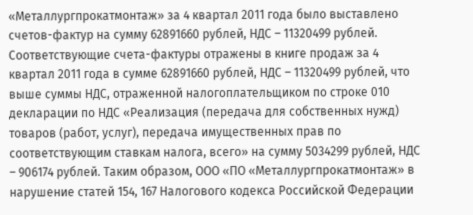«Металлургпрокатмонтаж» за 4 квартал 2011 года было выставлено счетов-фактур на сумму 62891660 рублей, НДС – 11320499 рублей. Соответствующие счета-фактуры отражены в книге продаж за 4 квартал 2011 года в сумме 62891660 рублей, НДС – 11320499 рублей, что выше суммы НДС, отраженной налогоплательщиком по строке 010 декларации по НДС «Реализация (передача для собственных нужд) товаров (работ, услуг), передача имущественных прав по соответствующим ставкам налога, всего» на сумму 5034299 рублей, НДС – 906174 рублей. Таким образом, ООО «ПО «Металлургпрокатмонтаж» в нарушение статей 154, 167 Налогового кодекса Российской Федерации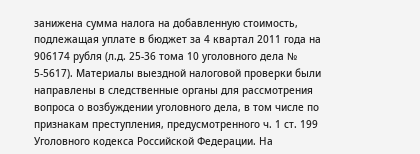занижена сумма налога на добавленную стоимость, подлежащая уплате в бюджет за 4 квартал 2011 года на 906174 рубля (л.д. 25-36 тома 10 уголовного дела № 5-5617). Материалы выездной налоговой проверки были направлены в следственные органы для рассмотрения вопроса о возбуждении уголовного дела, в том числе по признакам преступления, предусмотренного ч. 1 ст. 199 Уголовного кодекса Российской Федерации. На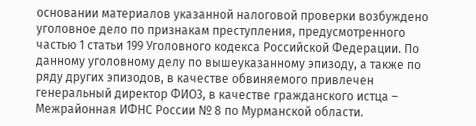основании материалов указанной налоговой проверки возбуждено уголовное дело по признакам преступления, предусмотренного частью 1 статьи 199 Уголовного кодекса Российской Федерации. По данному уголовному делу по вышеуказанному эпизоду, а также по ряду других эпизодов, в качестве обвиняемого привлечен генеральный директор ФИО3, в качестве гражданского истца – Межрайонная ИФНС России № 8 по Мурманской области.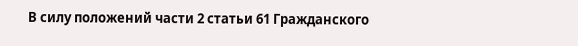В силу положений части 2 статьи 61 Гражданского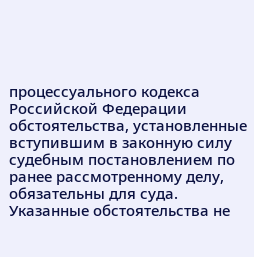процессуального кодекса Российской Федерации обстоятельства, установленные вступившим в законную силу судебным постановлением по ранее рассмотренному делу, обязательны для суда. Указанные обстоятельства не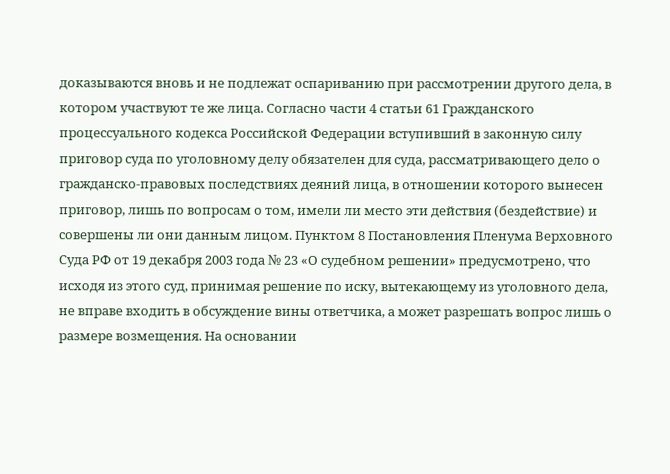доказываются вновь и не подлежат оспариванию при рассмотрении другого дела, в котором участвуют те же лица. Согласно части 4 статьи 61 Гражданского процессуального кодекса Российской Федерации вступивший в законную силу приговор суда по уголовному делу обязателен для суда, рассматривающего дело о гражданско-правовых последствиях деяний лица, в отношении которого вынесен приговор, лишь по вопросам о том, имели ли место эти действия (бездействие) и совершены ли они данным лицом. Пунктом 8 Постановления Пленума Верховного Суда РФ от 19 декабря 2003 года № 23 «О судебном решении» предусмотрено, что исходя из этого суд, принимая решение по иску, вытекающему из уголовного дела, не вправе входить в обсуждение вины ответчика, а может разрешать вопрос лишь о размере возмещения. На основании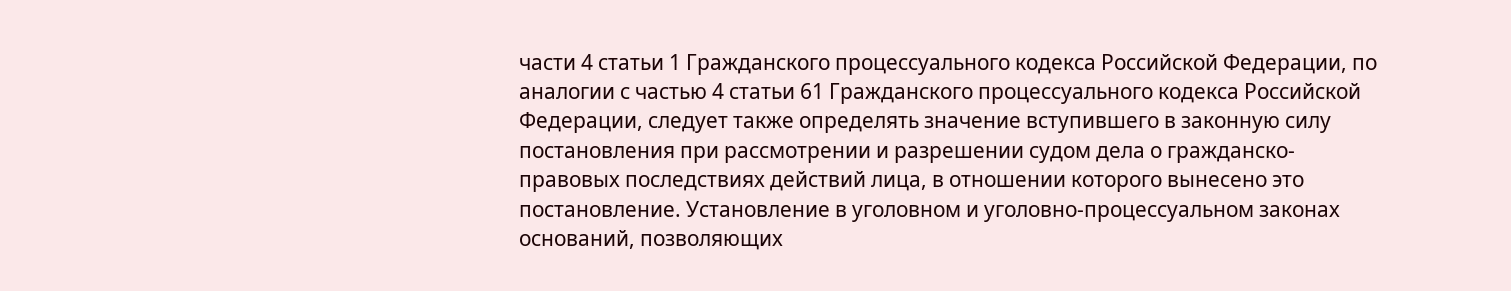части 4 статьи 1 Гражданского процессуального кодекса Российской Федерации, по аналогии с частью 4 статьи 61 Гражданского процессуального кодекса Российской Федерации, следует также определять значение вступившего в законную силу постановления при рассмотрении и разрешении судом дела о гражданско-правовых последствиях действий лица, в отношении которого вынесено это постановление. Установление в уголовном и уголовно-процессуальном законах оснований, позволяющих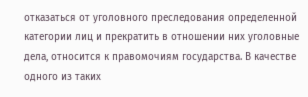отказаться от уголовного преследования определенной категории лиц и прекратить в отношении них уголовные дела, относится к правомочиям государства. В качестве одного из таких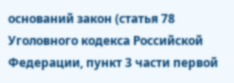оснований закон (статья 78 Уголовного кодекса Российской Федерации, пункт 3 части первой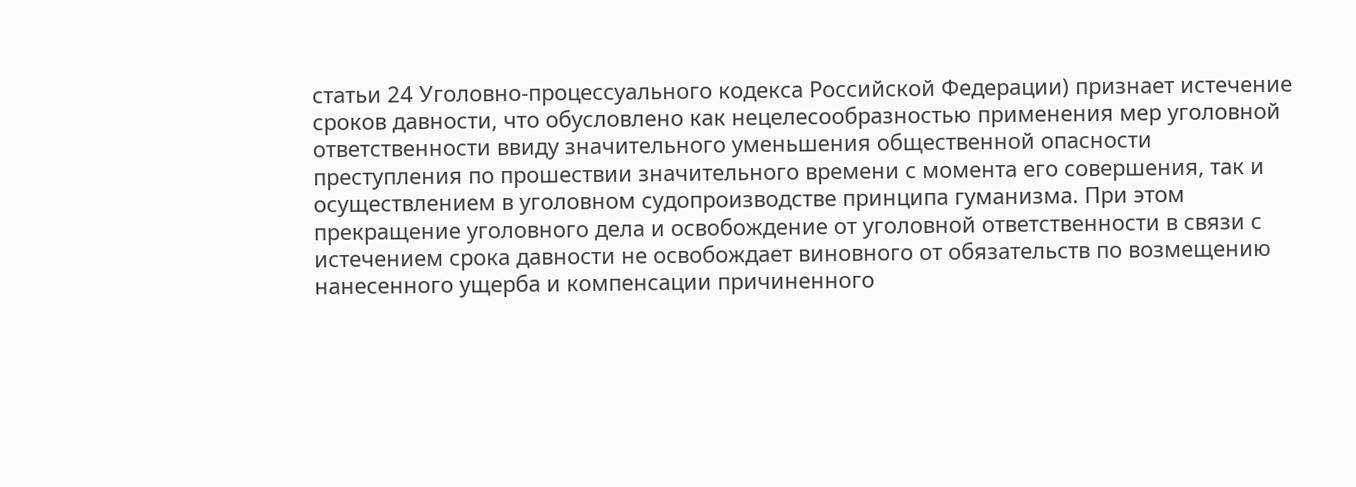статьи 24 Уголовно-процессуального кодекса Российской Федерации) признает истечение сроков давности, что обусловлено как нецелесообразностью применения мер уголовной ответственности ввиду значительного уменьшения общественной опасности преступления по прошествии значительного времени с момента его совершения, так и осуществлением в уголовном судопроизводстве принципа гуманизма. При этом прекращение уголовного дела и освобождение от уголовной ответственности в связи с истечением срока давности не освобождает виновного от обязательств по возмещению нанесенного ущерба и компенсации причиненного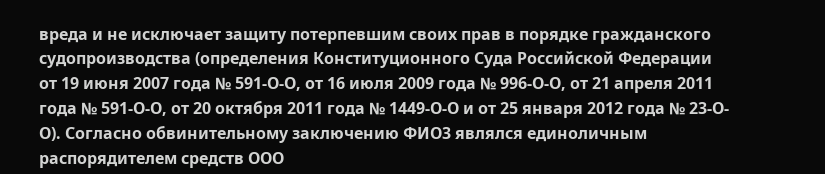вреда и не исключает защиту потерпевшим своих прав в порядке гражданского судопроизводства (определения Конституционного Суда Российской Федерации от 19 июня 2007 года № 591-О-О, от 16 июля 2009 года № 996-О-О, от 21 апреля 2011 года № 591-О-О, от 20 октября 2011 года № 1449-О-О и от 25 января 2012 года № 23-О-О). Согласно обвинительному заключению ФИО3 являлся единоличным распорядителем средств ООО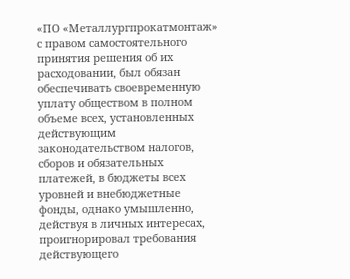«ПО «Металлургпрокатмонтаж» с правом самостоятельного принятия решения об их расходовании, был обязан обеспечивать своевременную уплату обществом в полном объеме всех, установленных действующим законодательством налогов, сборов и обязательных платежей, в бюджеты всех уровней и внебюджетные фонды, однако умышленно, действуя в личных интересах, проигнорировал требования действующего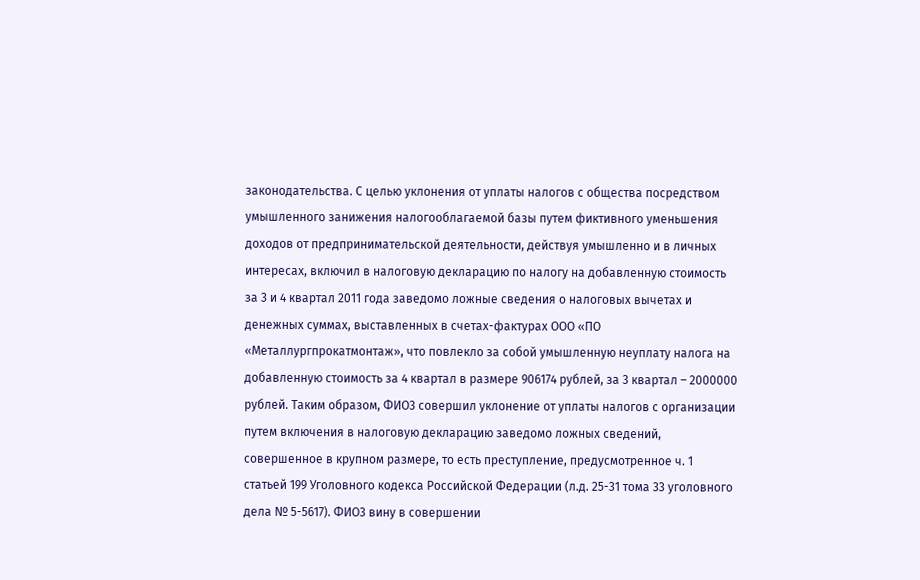законодательства. С целью уклонения от уплаты налогов с общества посредством умышленного занижения налогооблагаемой базы путем фиктивного уменьшения доходов от предпринимательской деятельности, действуя умышленно и в личных интересах, включил в налоговую декларацию по налогу на добавленную стоимость за 3 и 4 квартал 2011 года заведомо ложные сведения о налоговых вычетах и денежных суммах, выставленных в счетах-фактурах ООО «ПО «Металлургпрокатмонтаж», что повлекло за собой умышленную неуплату налога на добавленную стоимость за 4 квартал в размере 906174 рублей, за 3 квартал – 2000000 рублей. Таким образом, ФИО3 совершил уклонение от уплаты налогов с организации путем включения в налоговую декларацию заведомо ложных сведений, совершенное в крупном размере, то есть преступление, предусмотренное ч. 1 статьей 199 Уголовного кодекса Российской Федерации (л.д. 25-31 тома 33 уголовного дела № 5-5617). ФИО3 вину в совершении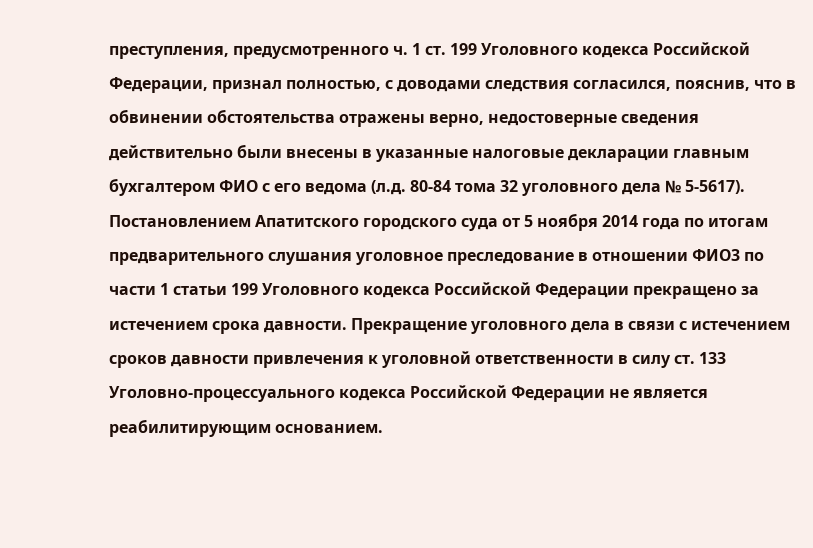преступления, предусмотренного ч. 1 ст. 199 Уголовного кодекса Российской Федерации, признал полностью, с доводами следствия согласился, пояснив, что в обвинении обстоятельства отражены верно, недостоверные сведения действительно были внесены в указанные налоговые декларации главным бухгалтером ФИО с его ведома (л.д. 80-84 тома 32 уголовного дела № 5-5617). Постановлением Апатитского городского суда от 5 ноября 2014 года по итогам предварительного слушания уголовное преследование в отношении ФИО3 по части 1 статьи 199 Уголовного кодекса Российской Федерации прекращено за истечением срока давности. Прекращение уголовного дела в связи с истечением сроков давности привлечения к уголовной ответственности в силу ст. 133 Уголовно-процессуального кодекса Российской Федерации не является реабилитирующим основанием.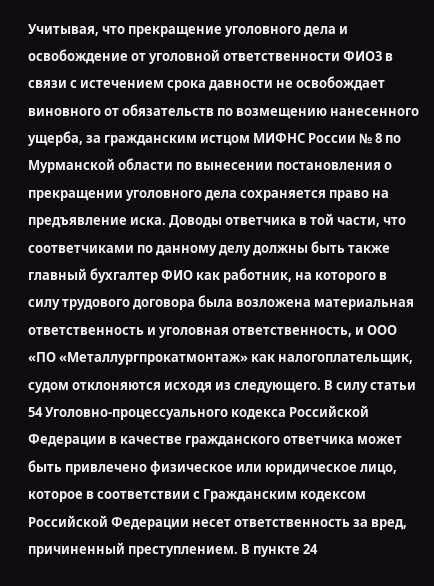Учитывая, что прекращение уголовного дела и освобождение от уголовной ответственности ФИО3 в связи с истечением срока давности не освобождает виновного от обязательств по возмещению нанесенного ущерба, за гражданским истцом МИФНС России № 8 по Мурманской области по вынесении постановления о прекращении уголовного дела сохраняется право на предъявление иска. Доводы ответчика в той части, что соответчиками по данному делу должны быть также главный бухгалтер ФИО как работник, на которого в силу трудового договора была возложена материальная ответственность и уголовная ответственность, и ООО «ПО «Металлургпрокатмонтаж» как налогоплательщик, судом отклоняются исходя из следующего. В силу статьи 54 Уголовно-процессуального кодекса Российской Федерации в качестве гражданского ответчика может быть привлечено физическое или юридическое лицо, которое в соответствии с Гражданским кодексом Российской Федерации несет ответственность за вред, причиненный преступлением. В пункте 24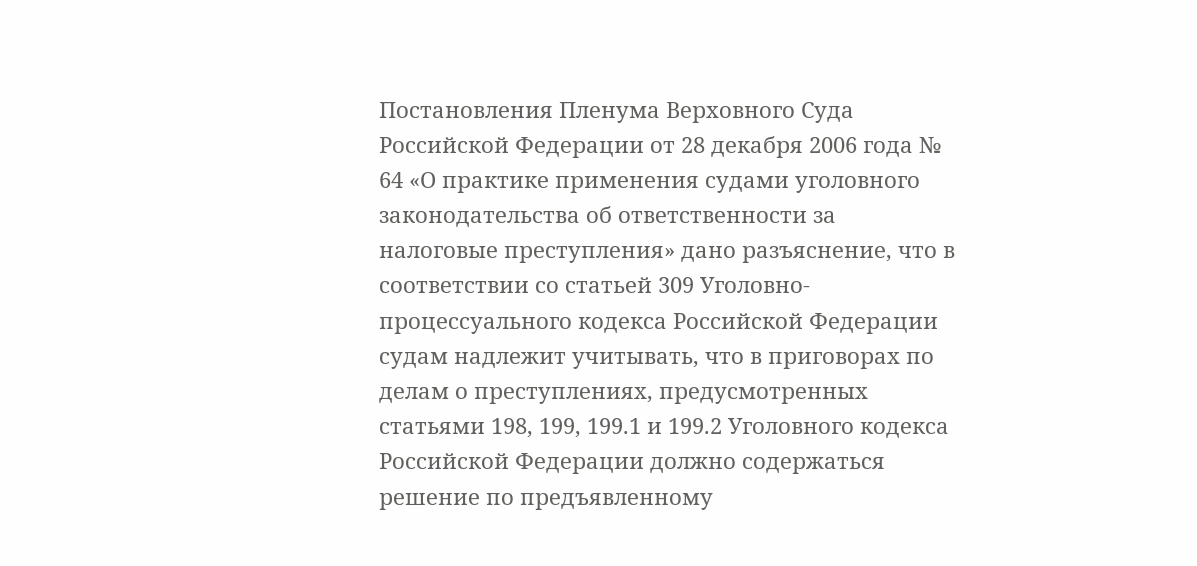Постановления Пленума Верховного Суда Российской Федерации от 28 декабря 2006 года № 64 «О практике применения судами уголовного законодательства об ответственности за налоговые преступления» дано разъяснение, что в соответствии со статьей 309 Уголовно-процессуального кодекса Российской Федерации судам надлежит учитывать, что в приговорах по делам о преступлениях, предусмотренных статьями 198, 199, 199.1 и 199.2 Уголовного кодекса Российской Федерации должно содержаться решение по предъявленному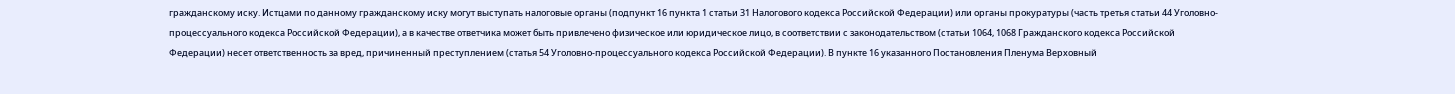гражданскому иску. Истцами по данному гражданскому иску могут выступать налоговые органы (подпункт 16 пункта 1 статьи 31 Налогового кодекса Российской Федерации) или органы прокуратуры (часть третья статьи 44 Уголовно-процессуального кодекса Российской Федерации), а в качестве ответчика может быть привлечено физическое или юридическое лицо, в соответствии с законодательством (статьи 1064, 1068 Гражданского кодекса Российской Федерации) несет ответственность за вред, причиненный преступлением (статья 54 Уголовно-процессуального кодекса Российской Федерации). В пункте 16 указанного Постановления Пленума Верховный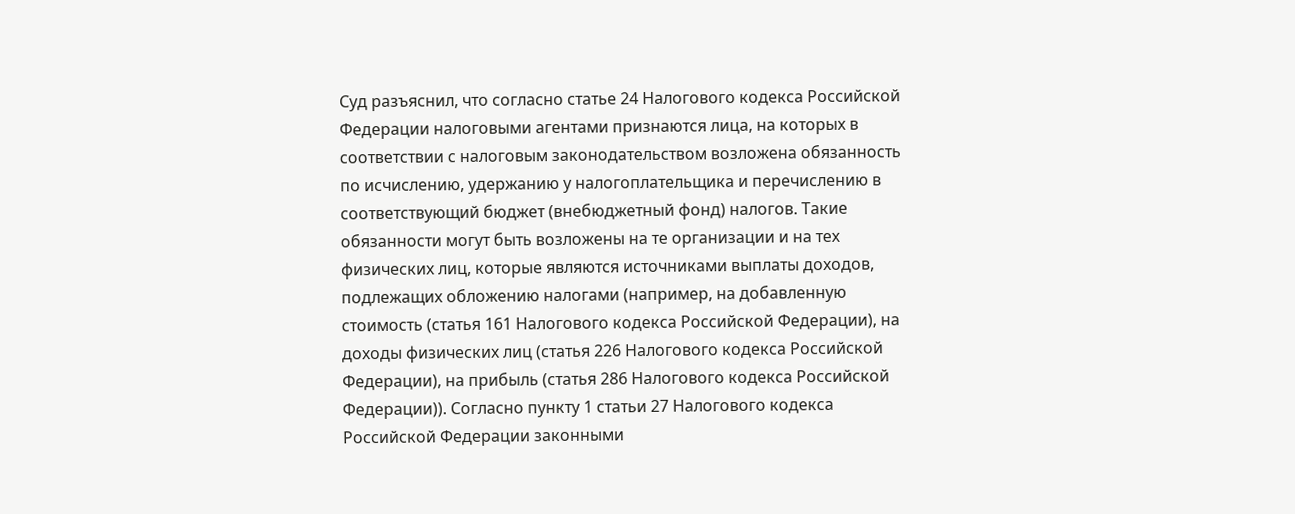Суд разъяснил, что согласно статье 24 Налогового кодекса Российской Федерации налоговыми агентами признаются лица, на которых в соответствии с налоговым законодательством возложена обязанность по исчислению, удержанию у налогоплательщика и перечислению в соответствующий бюджет (внебюджетный фонд) налогов. Такие обязанности могут быть возложены на те организации и на тех физических лиц, которые являются источниками выплаты доходов, подлежащих обложению налогами (например, на добавленную стоимость (статья 161 Налогового кодекса Российской Федерации), на доходы физических лиц (статья 226 Налогового кодекса Российской Федерации), на прибыль (статья 286 Налогового кодекса Российской Федерации)). Согласно пункту 1 статьи 27 Налогового кодекса Российской Федерации законными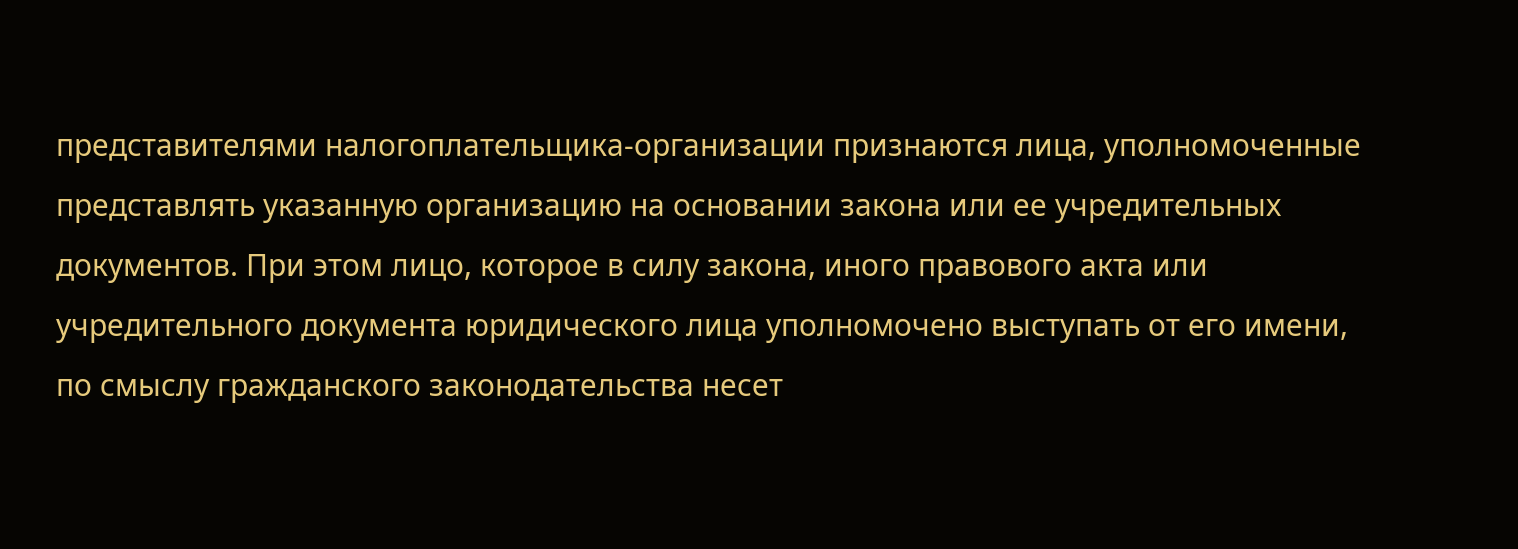представителями налогоплательщика-организации признаются лица, уполномоченные представлять указанную организацию на основании закона или ее учредительных документов. При этом лицо, которое в силу закона, иного правового акта или учредительного документа юридического лица уполномочено выступать от его имени, по смыслу гражданского законодательства несет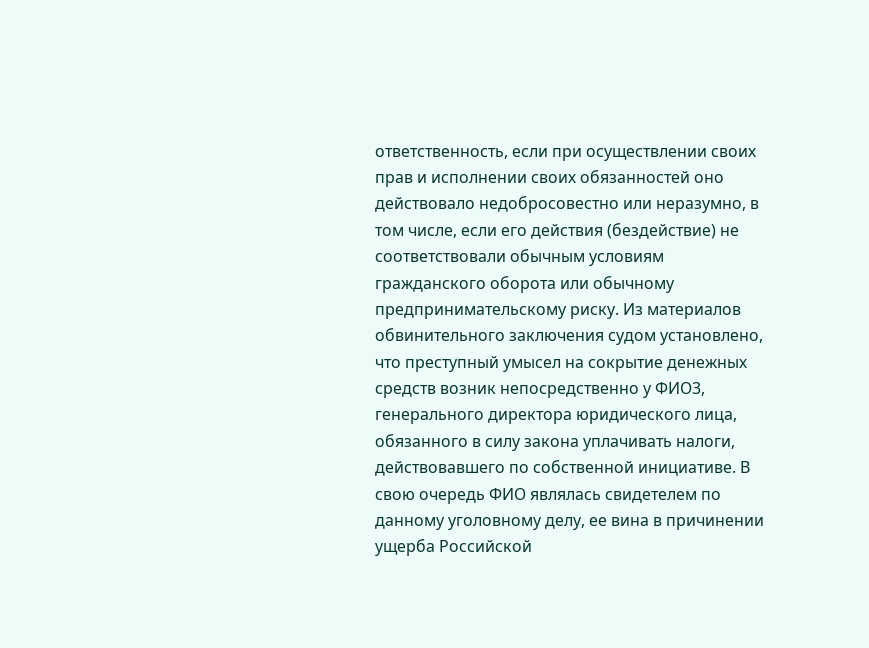ответственность, если при осуществлении своих прав и исполнении своих обязанностей оно действовало недобросовестно или неразумно, в том числе, если его действия (бездействие) не соответствовали обычным условиям гражданского оборота или обычному предпринимательскому риску. Из материалов обвинительного заключения судом установлено, что преступный умысел на сокрытие денежных средств возник непосредственно у ФИО3, генерального директора юридического лица, обязанного в силу закона уплачивать налоги, действовавшего по собственной инициативе. В свою очередь ФИО являлась свидетелем по данному уголовному делу, ее вина в причинении ущерба Российской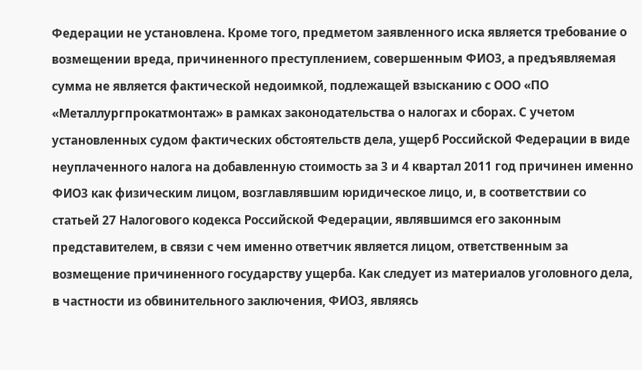Федерации не установлена. Кроме того, предметом заявленного иска является требование о возмещении вреда, причиненного преступлением, совершенным ФИО3, а предъявляемая сумма не является фактической недоимкой, подлежащей взысканию с ООО «ПО «Металлургпрокатмонтаж» в рамках законодательства о налогах и сборах. С учетом установленных судом фактических обстоятельств дела, ущерб Российской Федерации в виде неуплаченного налога на добавленную стоимость за 3 и 4 квартал 2011 год причинен именно ФИО3 как физическим лицом, возглавлявшим юридическое лицо, и, в соответствии со статьей 27 Налогового кодекса Российской Федерации, являвшимся его законным представителем, в связи с чем именно ответчик является лицом, ответственным за возмещение причиненного государству ущерба. Как следует из материалов уголовного дела, в частности из обвинительного заключения, ФИО3, являясь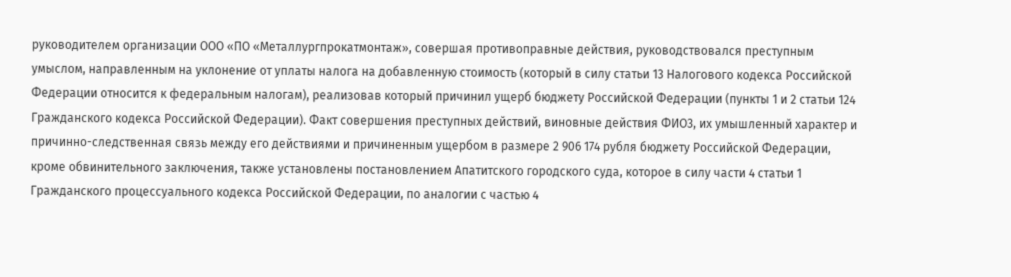руководителем организации ООО «ПО «Металлургпрокатмонтаж», совершая противоправные действия, руководствовался преступным умыслом, направленным на уклонение от уплаты налога на добавленную стоимость (который в силу статьи 13 Налогового кодекса Российской Федерации относится к федеральным налогам), реализовав который причинил ущерб бюджету Российской Федерации (пункты 1 и 2 статьи 124 Гражданского кодекса Российской Федерации). Факт совершения преступных действий, виновные действия ФИО3, их умышленный характер и причинно-следственная связь между его действиями и причиненным ущербом в размере 2 906 174 рубля бюджету Российской Федерации, кроме обвинительного заключения, также установлены постановлением Апатитского городского суда, которое в силу части 4 статьи 1 Гражданского процессуального кодекса Российской Федерации, по аналогии с частью 4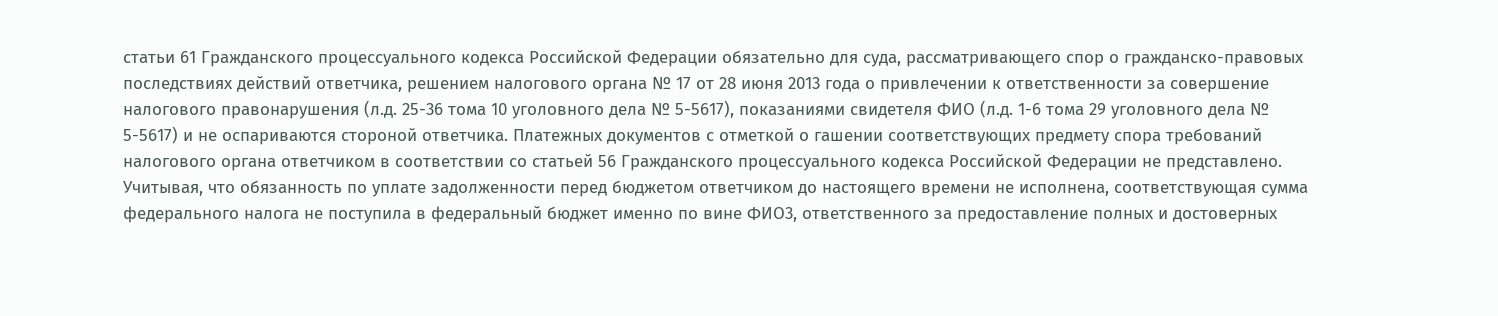статьи 61 Гражданского процессуального кодекса Российской Федерации обязательно для суда, рассматривающего спор о гражданско-правовых последствиях действий ответчика, решением налогового органа № 17 от 28 июня 2013 года о привлечении к ответственности за совершение налогового правонарушения (л.д. 25-36 тома 10 уголовного дела № 5-5617), показаниями свидетеля ФИО (л.д. 1-6 тома 29 уголовного дела № 5-5617) и не оспариваются стороной ответчика. Платежных документов с отметкой о гашении соответствующих предмету спора требований налогового органа ответчиком в соответствии со статьей 56 Гражданского процессуального кодекса Российской Федерации не представлено. Учитывая, что обязанность по уплате задолженности перед бюджетом ответчиком до настоящего времени не исполнена, соответствующая сумма федерального налога не поступила в федеральный бюджет именно по вине ФИО3, ответственного за предоставление полных и достоверных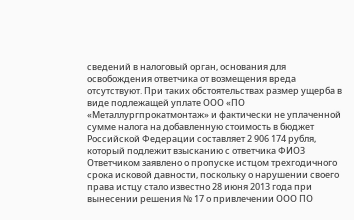сведений в налоговый орган, основания для освобождения ответчика от возмещения вреда отсутствуют. При таких обстоятельствах размер ущерба в виде подлежащей уплате ООО «ПО «Металлургпрокатмонтаж» и фактически не уплаченной сумме налога на добавленную стоимость в бюджет Российской Федерации составляет 2 906 174 рубля, который подлежит взысканию с ответчика ФИО3 Ответчиком заявлено о пропуске истцом трехгодичного срока исковой давности, поскольку о нарушении своего права истцу стало известно 28 июня 2013 года при вынесении решения № 17 о привлечении ООО ПО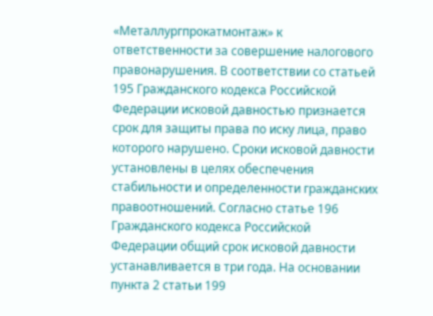«Металлургпрокатмонтаж» к ответственности за совершение налогового правонарушения. В соответствии со статьей 195 Гражданского кодекса Российской Федерации исковой давностью признается срок для защиты права по иску лица, право которого нарушено. Сроки исковой давности установлены в целях обеспечения стабильности и определенности гражданских правоотношений. Согласно статье 196 Гражданского кодекса Российской Федерации общий срок исковой давности устанавливается в три года. На основании пункта 2 статьи 199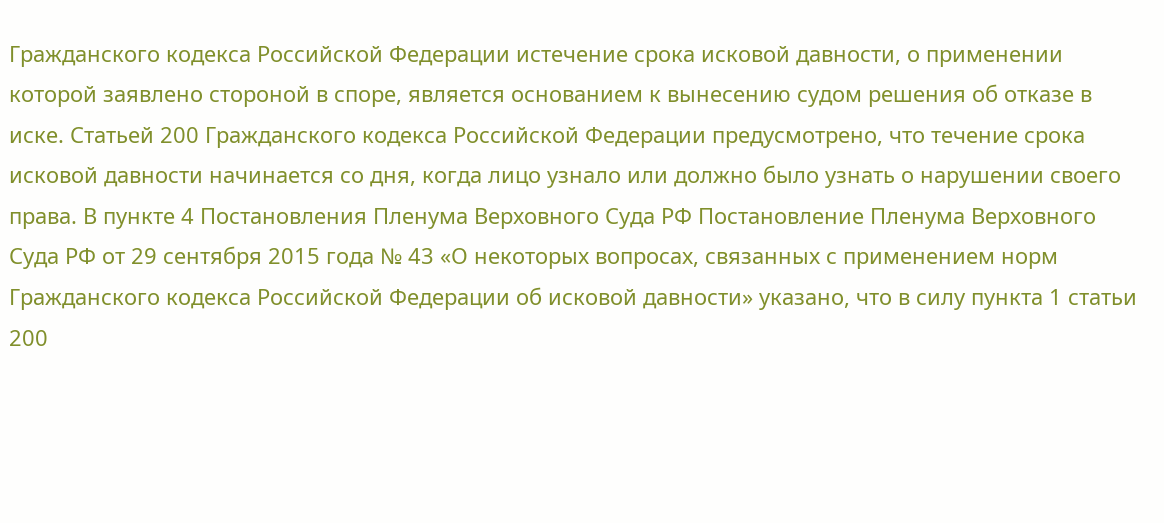Гражданского кодекса Российской Федерации истечение срока исковой давности, о применении которой заявлено стороной в споре, является основанием к вынесению судом решения об отказе в иске. Статьей 200 Гражданского кодекса Российской Федерации предусмотрено, что течение срока исковой давности начинается со дня, когда лицо узнало или должно было узнать о нарушении своего права. В пункте 4 Постановления Пленума Верховного Суда РФ Постановление Пленума Верховного Суда РФ от 29 сентября 2015 года № 43 «О некоторых вопросах, связанных с применением норм Гражданского кодекса Российской Федерации об исковой давности» указано, что в силу пункта 1 статьи 200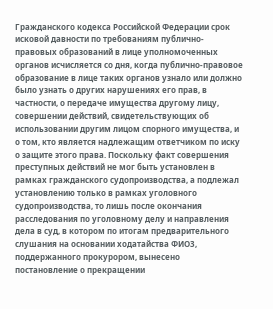Гражданского кодекса Российской Федерации срок исковой давности по требованиям публично-правовых образований в лице уполномоченных органов исчисляется со дня, когда публично-правовое образование в лице таких органов узнало или должно было узнать о других нарушениях его прав, в частности, о передаче имущества другому лицу, совершении действий, свидетельствующих об использовании другим лицом спорного имущества, и о том, кто является надлежащим ответчиком по иску о защите этого права. Поскольку факт совершения преступных действий не мог быть установлен в рамках гражданского судопроизводства, а подлежал установлению только в рамках уголовного судопроизводства, то лишь после окончания расследования по уголовному делу и направления дела в суд, в котором по итогам предварительного слушания на основании ходатайства ФИО3, поддержанного прокурором, вынесено постановление о прекращении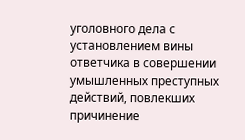уголовного дела с установлением вины ответчика в совершении умышленных преступных действий, повлекших причинение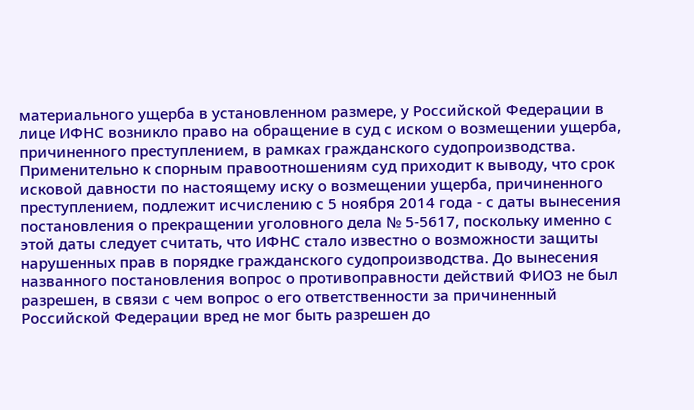материального ущерба в установленном размере, у Российской Федерации в лице ИФНС возникло право на обращение в суд с иском о возмещении ущерба, причиненного преступлением, в рамках гражданского судопроизводства. Применительно к спорным правоотношениям суд приходит к выводу, что срок исковой давности по настоящему иску о возмещении ущерба, причиненного преступлением, подлежит исчислению с 5 ноября 2014 года - с даты вынесения постановления о прекращении уголовного дела № 5-5617, поскольку именно с этой даты следует считать, что ИФНС стало известно о возможности защиты нарушенных прав в порядке гражданского судопроизводства. До вынесения названного постановления вопрос о противоправности действий ФИО3 не был разрешен, в связи с чем вопрос о его ответственности за причиненный Российской Федерации вред не мог быть разрешен до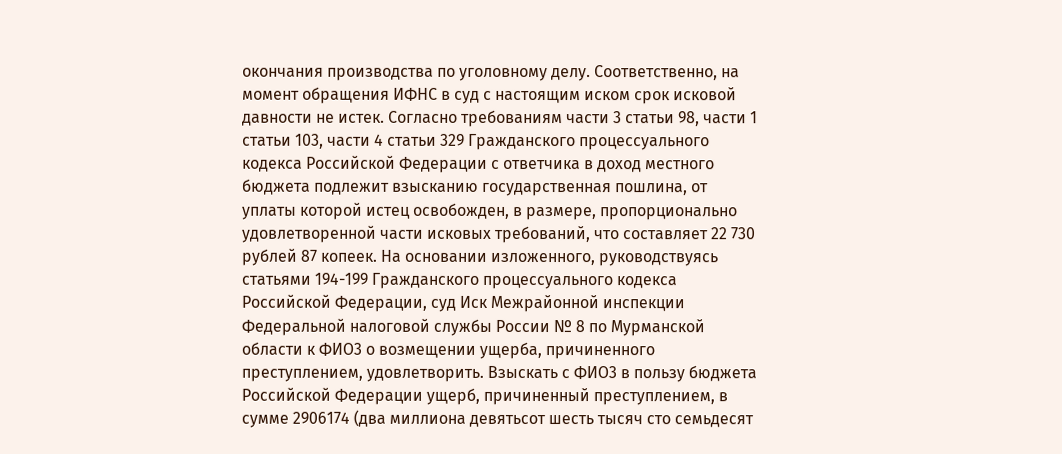окончания производства по уголовному делу. Соответственно, на момент обращения ИФНС в суд с настоящим иском срок исковой давности не истек. Согласно требованиям части 3 статьи 98, части 1 статьи 103, части 4 статьи 329 Гражданского процессуального кодекса Российской Федерации с ответчика в доход местного бюджета подлежит взысканию государственная пошлина, от уплаты которой истец освобожден, в размере, пропорционально удовлетворенной части исковых требований, что составляет 22 730 рублей 87 копеек. На основании изложенного, руководствуясь статьями 194-199 Гражданского процессуального кодекса Российской Федерации, суд Иск Межрайонной инспекции Федеральной налоговой службы России № 8 по Мурманской области к ФИО3 о возмещении ущерба, причиненного преступлением, удовлетворить. Взыскать с ФИО3 в пользу бюджета Российской Федерации ущерб, причиненный преступлением, в сумме 2906174 (два миллиона девятьсот шесть тысяч сто семьдесят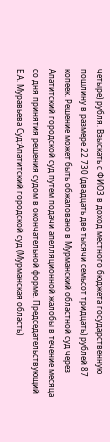четыре) рубля. Взыскать с ФИО3 в доход местного бюджета государственную пошлину в размере 22 730 (двадцать две тысячи семьсот тридцать) рублей 87 копеек. Решение может быть обжаловано в Мурманский областной суд через Апатитский городской суд путем подачи апелляционной жалобы в течение месяца со дня принятия решения судом в окончательной форме. Председательствующий Е.А. Муравьева Суд:Апатитский городской суд (Мурманская область)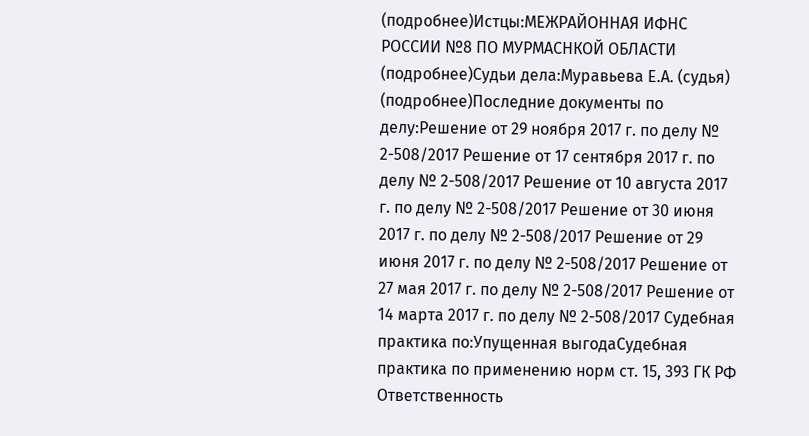(подробнее)Истцы:МЕЖРАЙОННАЯ ИФНС РОССИИ №8 ПО МУРМАСНКОЙ ОБЛАСТИ (подробнее)Судьи дела:Муравьева Е.А. (судья) (подробнее)Последние документы по делу:Решение от 29 ноября 2017 г. по делу № 2-508/2017 Решение от 17 сентября 2017 г. по делу № 2-508/2017 Решение от 10 августа 2017 г. по делу № 2-508/2017 Решение от 30 июня 2017 г. по делу № 2-508/2017 Решение от 29 июня 2017 г. по делу № 2-508/2017 Решение от 27 мая 2017 г. по делу № 2-508/2017 Решение от 14 марта 2017 г. по делу № 2-508/2017 Судебная практика по:Упущенная выгодаСудебная практика по применению норм ст. 15, 393 ГК РФ Ответственность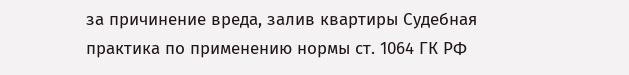за причинение вреда, залив квартиры Судебная практика по применению нормы ст. 1064 ГК РФ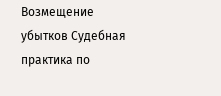Возмещение убытков Судебная практика по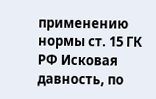применению нормы ст. 15 ГК РФ Исковая давность, по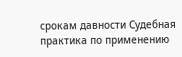срокам давности Судебная практика по применению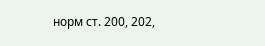норм ст. 200, 202,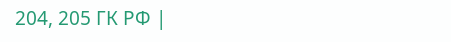204, 205 ГК РФ |